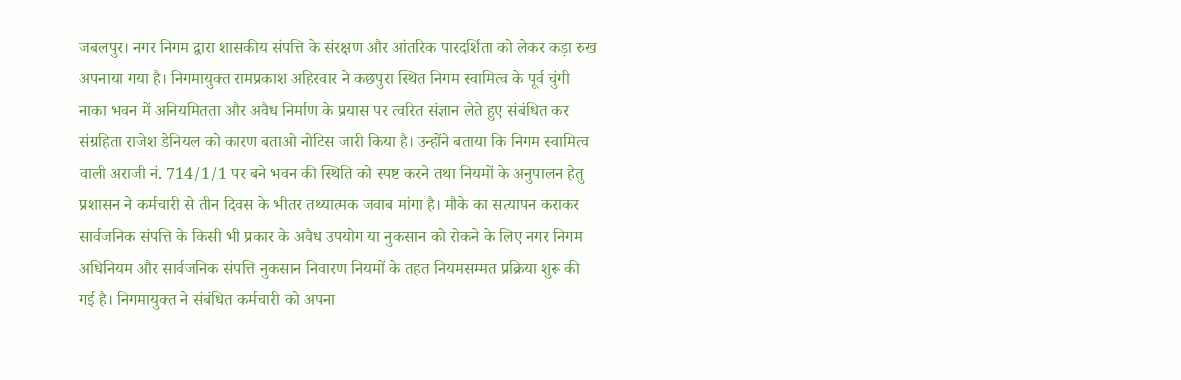जबलपुर। नगर निगम द्वारा शासकीय संपत्ति के संरक्षण और आंतरिक पारदर्शिता को लेकर कड़ा रुख अपनाया गया है। निगमायुक्त रामप्रकाश अहिरवार ने कछपुरा स्थित निगम स्वामित्व के पूर्व चुंगी नाका भवन में अनियमितता और अवैध निर्माण के प्रयास पर त्वरित संज्ञान लेते हुए संबंधित कर संग्रहिता राजेश डेनियल को कारण बताओ नोटिस जारी किया है। उन्होंने बताया कि निगम स्वामित्व वाली अराजी नं. 714/1/1 पर बने भवन की स्थिति को स्पष्ट करने तथा नियमों के अनुपालन हेतु प्रशासन ने कर्मचारी से तीन दिवस के भीतर तथ्यात्मक जवाब मांगा है। मौके का सत्यापन कराकर सार्वजनिक संपत्ति के किसी भी प्रकार के अवैध उपयोग या नुकसान को रोकने के लिए नगर निगम अधिनियम और सार्वजनिक संपत्ति नुकसान निवारण नियमों के तहत नियमसम्मत प्रक्रिया शुरू की गई है। निगमायुक्त ने संबंधित कर्मचारी को अपना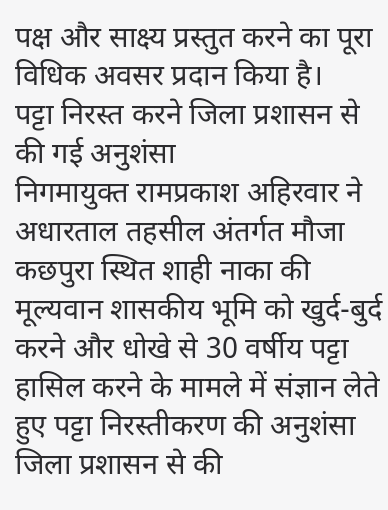पक्ष और साक्ष्य प्रस्तुत करने का पूरा विधिक अवसर प्रदान किया है।
पट्टा निरस्त करने जिला प्रशासन से की गई अनुशंसा
निगमायुक्त रामप्रकाश अहिरवार ने अधारताल तहसील अंतर्गत मौजा कछपुरा स्थित शाही नाका की मूल्यवान शासकीय भूमि को खुर्द-बुर्द करने और धोखे से 30 वर्षीय पट्टा हासिल करने के मामले में संज्ञान लेते हुए पट्टा निरस्तीकरण की अनुशंसा जिला प्रशासन से की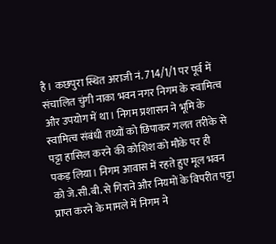है। कछपुरा स्थित अराजी नं. 714/1/1 पर पूर्व में संचालित चुंगी नाका भवन नगर निगम के स्वामित्व और उपयोग में था। निगम प्रशासन ने भूमि के स्वामित्व संबंधी तथ्यों को छिपाकर गलत तरीके से पट्टा हासिल करने की कोशिश को मौके पर ही पकड़ लिया। निगम आवास में रहते हुए मूल भवन को जे.सी.बी. से गिराने और नियमों के विपरीत पट्टा प्राप्त करने के मामले में निगम ने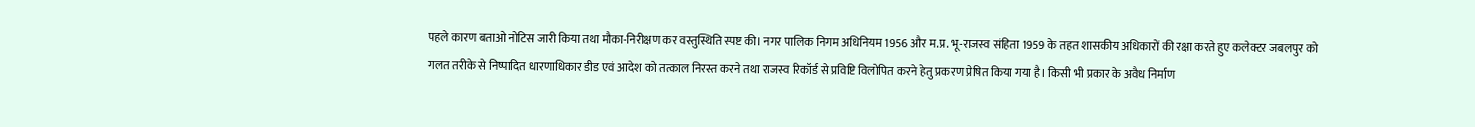पहले कारण बताओ नोटिस जारी किया तथा मौका-निरीक्षण कर वस्तुस्थिति स्पष्ट की। नगर पालिक निगम अधिनियम 1956 और म.प्र. भू-राजस्व संहिता 1959 के तहत शासकीय अधिकारों की रक्षा करते हुए कलेक्टर जबलपुर को गलत तरीके से निष्पादित धारणाधिकार डीड एवं आदेश को तत्काल निरस्त करने तथा राजस्व रिकॉर्ड से प्रविष्टि विलोपित करने हेतु प्रकरण प्रेषित किया गया है। किसी भी प्रकार के अवैध निर्माण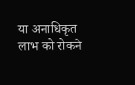या अनाधिकृत लाभ को रोकने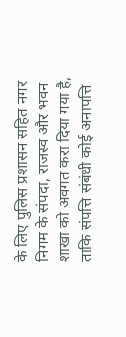के लिए पुलिस प्रशासन सहित नगर निगम के संपदा, राजस्व और भवन शाखा को अवगत करा दिया गया है, ताकि संपत्ति संबंधी कोई अनापत्ति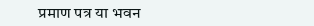प्रमाण पत्र या भवन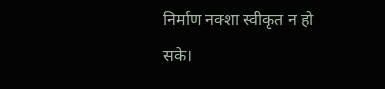निर्माण नक्शा स्वीकृत न हो सके।